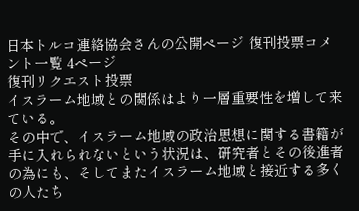日本トルコ連絡協会さんの公開ページ 復刊投票コメント一覧 4ページ
復刊リクエスト投票
イスラーム地域との関係はより一層重要性を増して来ている。
その中で、イスラーム地域の政治思想に関する書籍が手に入れられないという状況は、研究者とその後進者の為にも、そしてまたイスラーム地域と接近する多くの人たち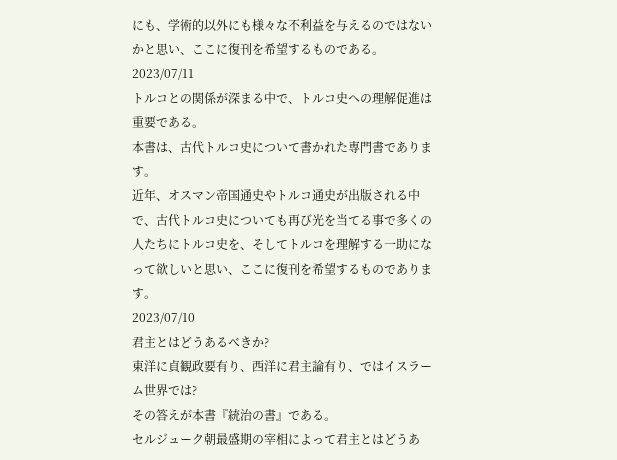にも、学術的以外にも様々な不利益を与えるのではないかと思い、ここに復刊を希望するものである。
2023/07/11
トルコとの関係が深まる中で、トルコ史への理解促進は重要である。
本書は、古代トルコ史について書かれた専門書であります。
近年、オスマン帝国通史やトルコ通史が出版される中で、古代トルコ史についても再び光を当てる事で多くの人たちにトルコ史を、そしてトルコを理解する一助になって欲しいと思い、ここに復刊を希望するものであります。
2023/07/10
君主とはどうあるべきか?
東洋に貞観政要有り、西洋に君主論有り、ではイスラーム世界では?
その答えが本書『統治の書』である。
セルジューク朝最盛期の宰相によって君主とはどうあ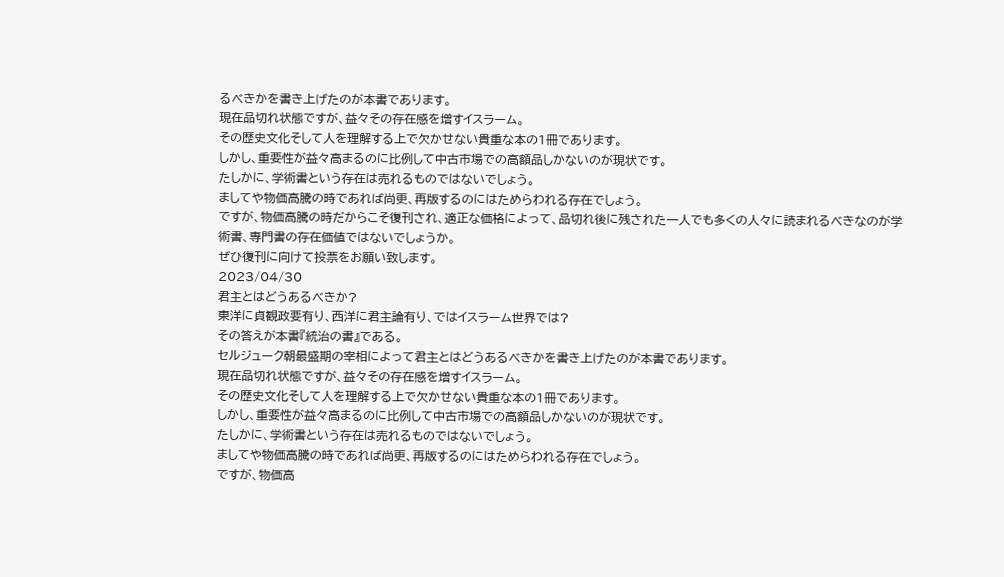るべきかを書き上げたのが本書であります。
現在品切れ状態ですが、益々その存在感を増すイスラーム。
その歴史文化そして人を理解する上で欠かせない貴重な本の1冊であります。
しかし、重要性が益々高まるのに比例して中古市場での高額品しかないのが現状です。
たしかに、学術書という存在は売れるものではないでしょう。
ましてや物価高騰の時であれば尚更、再版するのにはためらわれる存在でしょう。
ですが、物価高騰の時だからこそ復刊され、適正な価格によって、品切れ後に残された一人でも多くの人々に読まれるべきなのが学術書、専門書の存在価値ではないでしょうか。
ぜひ復刊に向けて投票をお願い致します。
2023/04/30
君主とはどうあるべきか?
東洋に貞観政要有り、西洋に君主論有り、ではイスラーム世界では?
その答えが本書『統治の書』である。
セルジューク朝最盛期の宰相によって君主とはどうあるべきかを書き上げたのが本書であります。
現在品切れ状態ですが、益々その存在感を増すイスラーム。
その歴史文化そして人を理解する上で欠かせない貴重な本の1冊であります。
しかし、重要性が益々高まるのに比例して中古市場での高額品しかないのが現状です。
たしかに、学術書という存在は売れるものではないでしょう。
ましてや物価高騰の時であれば尚更、再版するのにはためらわれる存在でしょう。
ですが、物価高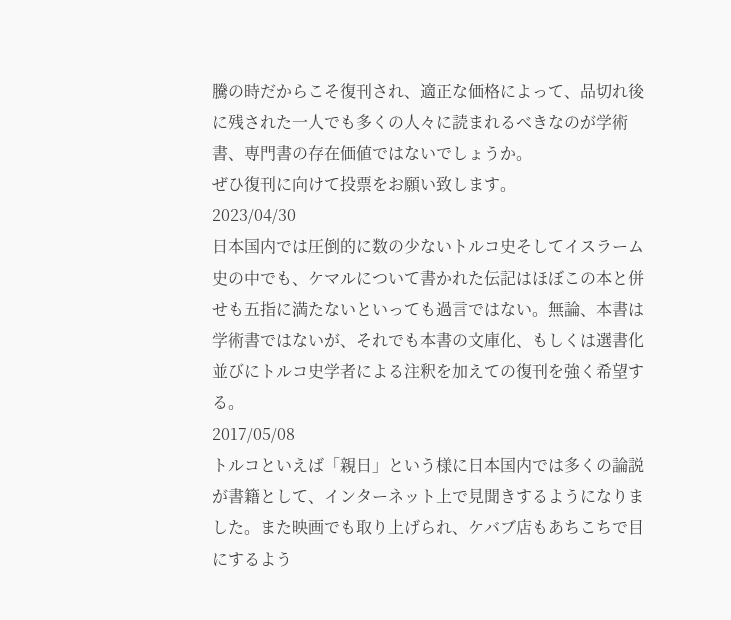騰の時だからこそ復刊され、適正な価格によって、品切れ後に残された一人でも多くの人々に読まれるべきなのが学術書、専門書の存在価値ではないでしょうか。
ぜひ復刊に向けて投票をお願い致します。
2023/04/30
日本国内では圧倒的に数の少ないトルコ史そしてイスラーム史の中でも、ケマルについて書かれた伝記はほぼこの本と併せも五指に満たないといっても過言ではない。無論、本書は学術書ではないが、それでも本書の文庫化、もしくは選書化並びにトルコ史学者による注釈を加えての復刊を強く希望する。
2017/05/08
トルコといえば「親日」という様に日本国内では多くの論説が書籍として、インターネット上で見聞きするようになりました。また映画でも取り上げられ、ケバブ店もあちこちで目にするよう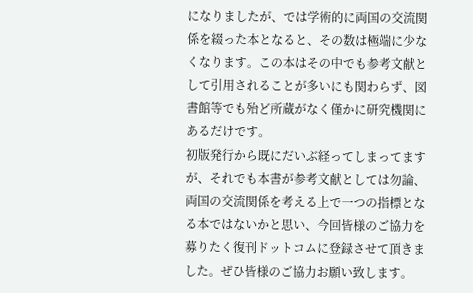になりましたが、では学術的に両国の交流関係を綴った本となると、その数は極端に少なくなります。この本はその中でも参考文献として引用されることが多いにも関わらず、図書館等でも殆ど所蔵がなく僅かに研究機関にあるだけです。
初版発行から既にだいぶ経ってしまってますが、それでも本書が参考文献としては勿論、両国の交流関係を考える上で一つの指標となる本ではないかと思い、今回皆様のご協力を募りたく復刊ドットコムに登録させて頂きました。ぜひ皆様のご協力お願い致します。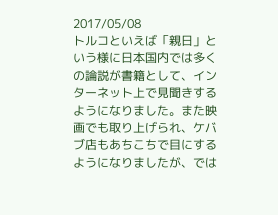2017/05/08
トルコといえば「親日」という様に日本国内では多くの論説が書籍として、インターネット上で見聞きするようになりました。また映画でも取り上げられ、ケバブ店もあちこちで目にするようになりましたが、では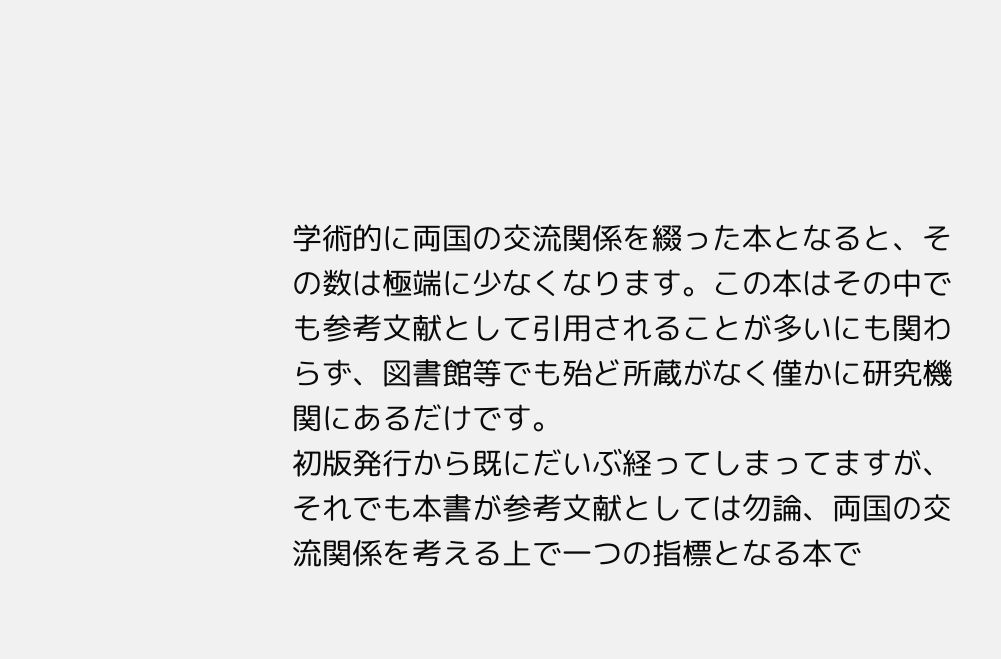学術的に両国の交流関係を綴った本となると、その数は極端に少なくなります。この本はその中でも参考文献として引用されることが多いにも関わらず、図書館等でも殆ど所蔵がなく僅かに研究機関にあるだけです。
初版発行から既にだいぶ経ってしまってますが、それでも本書が参考文献としては勿論、両国の交流関係を考える上で一つの指標となる本で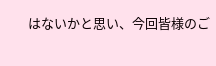はないかと思い、今回皆様のご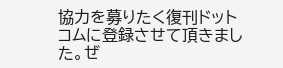協力を募りたく復刊ドットコムに登録させて頂きました。ぜ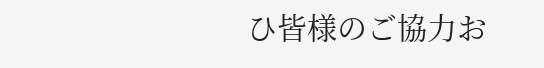ひ皆様のご協力お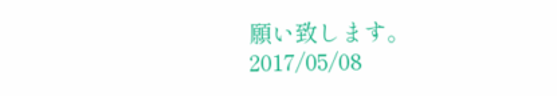願い致します。
2017/05/08